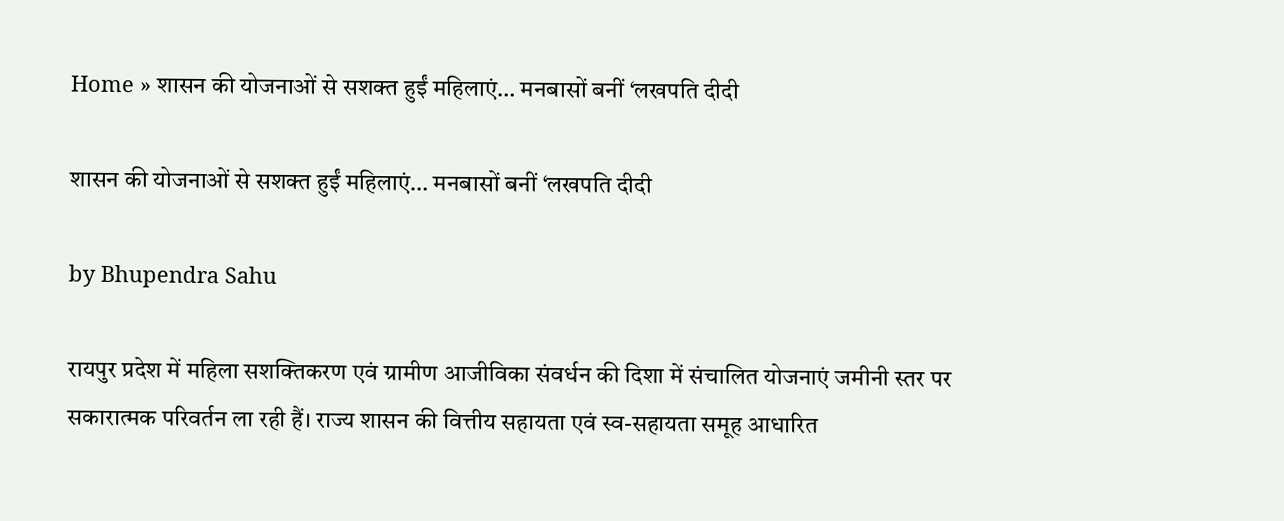Home » शासन की योजनाओं से सशक्त हुईं महिलाएं… मनबासों बनीं ‘लखपति दीदी

शासन की योजनाओं से सशक्त हुईं महिलाएं… मनबासों बनीं ‘लखपति दीदी

by Bhupendra Sahu

रायपुर प्रदेश में महिला सशक्तिकरण एवं ग्रामीण आजीविका संवर्धन की दिशा में संचालित योजनाएं जमीनी स्तर पर सकारात्मक परिवर्तन ला रही हैं। राज्य शासन की वित्तीय सहायता एवं स्व-सहायता समूह आधारित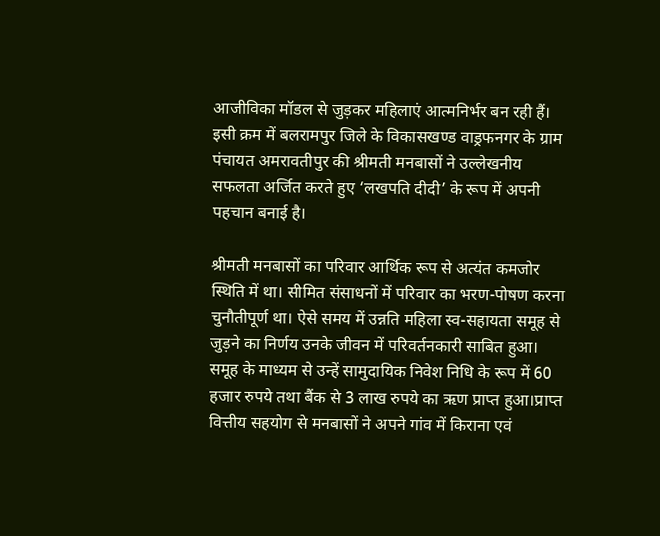आजीविका मॉडल से जुड़कर महिलाएं आत्मनिर्भर बन रही हैं। इसी क्रम में बलरामपुर जिले के विकासखण्ड वाड्रफनगर के ग्राम पंचायत अमरावतीपुर की श्रीमती मनबासों ने उल्लेखनीय सफलता अर्जित करते हुए ‘लखपति दीदी’ के रूप में अपनी पहचान बनाई है।

श्रीमती मनबासों का परिवार आर्थिक रूप से अत्यंत कमजोर स्थिति में था। सीमित संसाधनों में परिवार का भरण-पोषण करना चुनौतीपूर्ण था। ऐसे समय में उन्नति महिला स्व-सहायता समूह से जुड़ने का निर्णय उनके जीवन में परिवर्तनकारी साबित हुआ। समूह के माध्यम से उन्हें सामुदायिक निवेश निधि के रूप में 60 हजार रुपये तथा बैंक से 3 लाख रुपये का ऋण प्राप्त हुआ।प्राप्त वित्तीय सहयोग से मनबासों ने अपने गांव में किराना एवं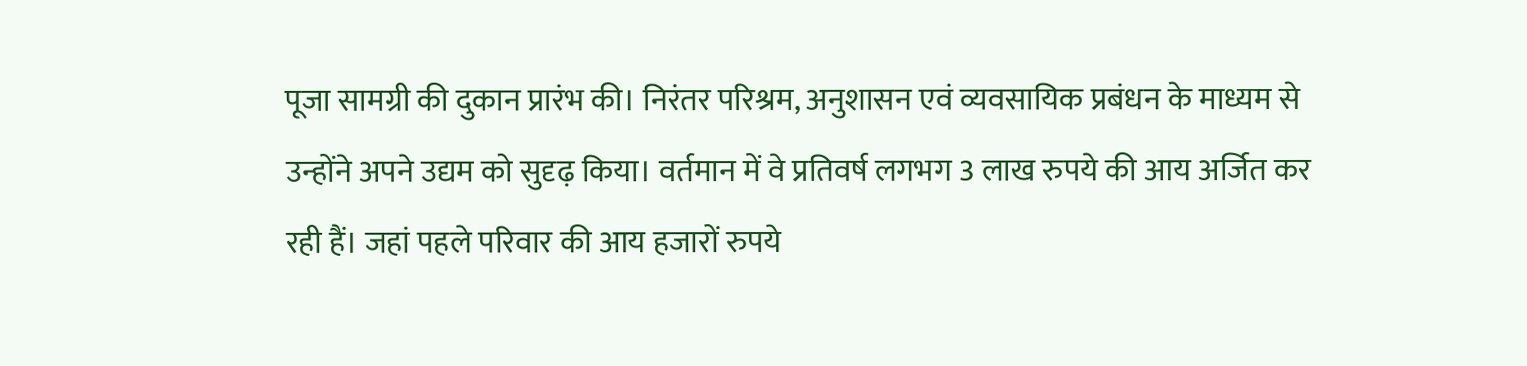पूजा सामग्री की दुकान प्रारंभ की। निरंतर परिश्रम, अनुशासन एवं व्यवसायिक प्रबंधन के माध्यम से उन्होंने अपने उद्यम को सुदृढ़ किया। वर्तमान में वे प्रतिवर्ष लगभग 3 लाख रुपये की आय अर्जित कर रही हैं। जहां पहले परिवार की आय हजारों रुपये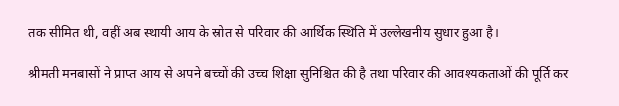तक सीमित थी, वहीं अब स्थायी आय के स्रोत से परिवार की आर्थिक स्थिति में उल्लेखनीय सुधार हुआ है।

श्रीमती मनबासों ने प्राप्त आय से अपने बच्चों की उच्च शिक्षा सुनिश्चित की है तथा परिवार की आवश्यकताओं की पूर्ति कर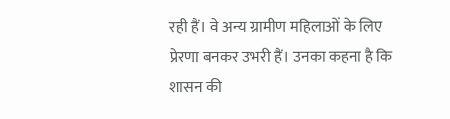रही हैं। वे अन्य ग्रामीण महिलाओं के लिए प्रेरणा बनकर उभरी हैं। उनका कहना है कि शासन की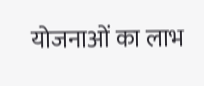योजनाओं का लाभ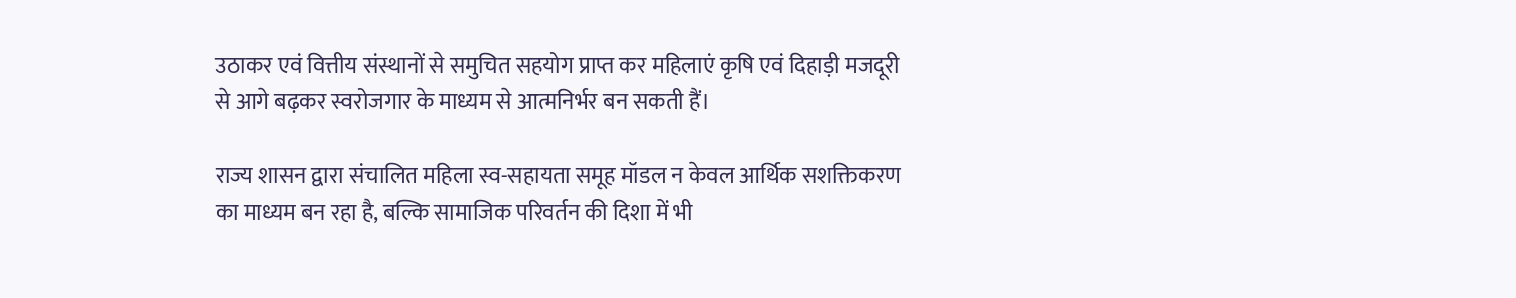उठाकर एवं वित्तीय संस्थानों से समुचित सहयोग प्राप्त कर महिलाएं कृषि एवं दिहाड़ी मजदूरी से आगे बढ़कर स्वरोजगार के माध्यम से आत्मनिर्भर बन सकती हैं।

राज्य शासन द्वारा संचालित महिला स्व-सहायता समूह मॉडल न केवल आर्थिक सशक्तिकरण का माध्यम बन रहा है, बल्कि सामाजिक परिवर्तन की दिशा में भी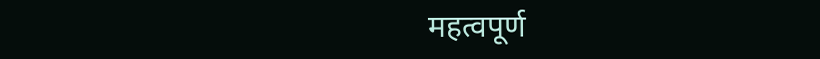महत्वपूर्ण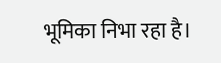भूमिका निभा रहा है।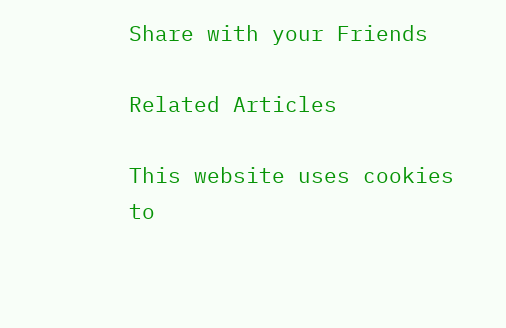Share with your Friends

Related Articles

This website uses cookies to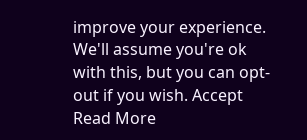improve your experience. We'll assume you're ok with this, but you can opt-out if you wish. Accept Read More